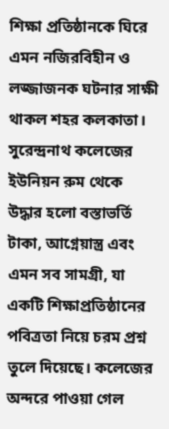শিক্ষা প্রতিষ্ঠানকে ঘিরে এমন নজিরবিহীন ও লজ্জাজনক ঘটনার সাক্ষী থাকল শহর কলকাতা। সুরেন্দ্রনাথ কলেজের ইউনিয়ন রুম থেকে উদ্ধার হলো বস্তাভর্তি টাকা, আগ্নেয়াস্ত্র এবং এমন সব সামগ্রী, যা একটি শিক্ষাপ্রতিষ্ঠানের পবিত্রতা নিয়ে চরম প্রশ্ন তুলে দিয়েছে। কলেজের অন্দরে পাওয়া গেল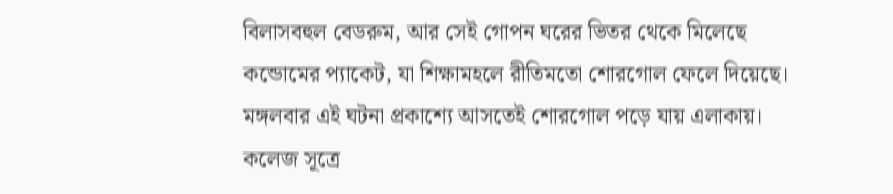বিলাসবহুল বেডরুম, আর সেই গোপন ঘরের ভিতর থেকে মিলেছে কন্ডোমের প্যাকেট, যা শিক্ষামহলে রীতিমতো শোরগোল ফেলে দিয়েছে।
মঙ্গলবার এই ঘটনা প্রকাশ্যে আসতেই শোরগোল পড়ে যায় এলাকায়। কলেজ সূত্রে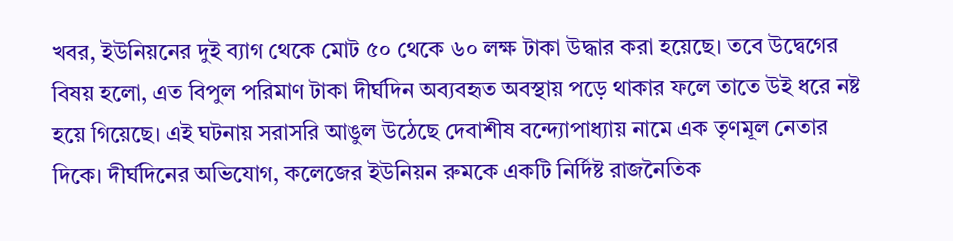খবর, ইউনিয়নের দুই ব্যাগ থেকে মোট ৫০ থেকে ৬০ লক্ষ টাকা উদ্ধার করা হয়েছে। তবে উদ্বেগের বিষয় হলো, এত বিপুল পরিমাণ টাকা দীর্ঘদিন অব্যবহৃত অবস্থায় পড়ে থাকার ফলে তাতে উই ধরে নষ্ট হয়ে গিয়েছে। এই ঘটনায় সরাসরি আঙুল উঠেছে দেবাশীষ বন্দ্যোপাধ্যায় নামে এক তৃণমূল নেতার দিকে। দীর্ঘদিনের অভিযোগ, কলেজের ইউনিয়ন রুমকে একটি নির্দিষ্ট রাজনৈতিক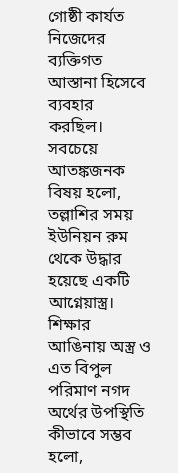গোষ্ঠী কার্যত নিজেদের ব্যক্তিগত আস্তানা হিসেবে ব্যবহার করছিল।
সবচেয়ে আতঙ্কজনক বিষয় হলো, তল্লাশির সময় ইউনিয়ন রুম থেকে উদ্ধার হয়েছে একটি আগ্নেয়াস্ত্র। শিক্ষার আঙিনায় অস্ত্র ও এত বিপুল পরিমাণ নগদ অর্থের উপস্থিতি কীভাবে সম্ভব হলো,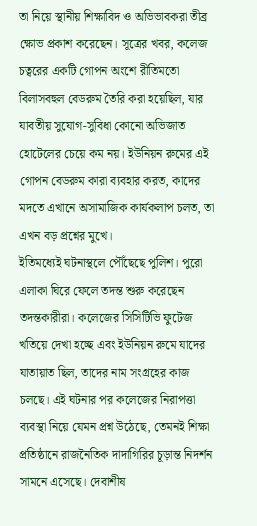তা নিয়ে স্থানীয় শিক্ষাবিদ ও অভিভাবকরা তীব্র ক্ষোভ প্রকাশ করেছেন। সূত্রের খবর, কলেজ চত্বরের একটি গোপন অংশে রীতিমতো বিলাসবহুল বেডরুম তৈরি করা হয়েছিল, যার যাবতীয় সুযোগ-সুবিধা কোনো অভিজাত হোটেলের চেয়ে কম নয়। ইউনিয়ন রুমের এই গোপন বেডরুম কারা ব্যবহার করত, কাদের মদতে এখানে অসামাজিক কার্যকলাপ চলত, তা এখন বড় প্রশ্নের মুখে।
ইতিমধ্যেই ঘটনাস্থলে পৌঁছেছে পুলিশ। পুরো এলাকা ঘিরে ফেলে তদন্ত শুরু করেছেন তদন্তকারীরা। কলেজের সিসিটিভি ফুটেজ খতিয়ে দেখা হচ্ছে এবং ইউনিয়ন রুমে যাদের যাতায়াত ছিল, তাদের নাম সংগ্রহের কাজ চলছে। এই ঘটনার পর কলেজের নিরাপত্তা ব্যবস্থা নিয়ে যেমন প্রশ্ন উঠেছে, তেমনই শিক্ষা প্রতিষ্ঠানে রাজনৈতিক দাদাগিরির চূড়ান্ত নিদর্শন সামনে এসেছে। দেবাশীষ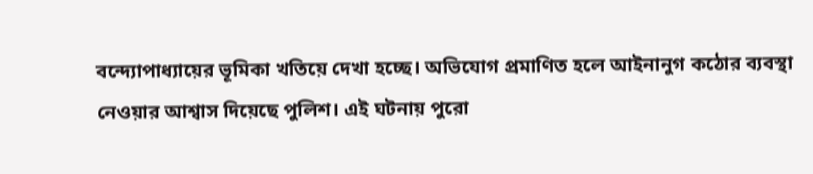বন্দ্যোপাধ্যায়ের ভূমিকা খতিয়ে দেখা হচ্ছে। অভিযোগ প্রমাণিত হলে আইনানুগ কঠোর ব্যবস্থা নেওয়ার আশ্বাস দিয়েছে পুলিশ। এই ঘটনায় পুরো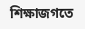শিক্ষাজগতে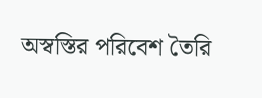অস্বস্তির পরিবেশ তৈরি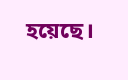হয়েছে।